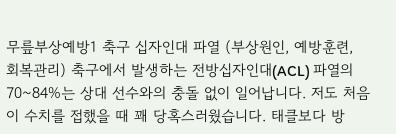무릎부상예방1 축구 십자인대 파열 (부상원인, 예방훈련, 회복관리) 축구에서 발생하는 전방십자인대(ACL) 파열의 70~84%는 상대 선수와의 충돌 없이 일어납니다. 저도 처음 이 수치를 접했을 때 꽤 당혹스러웠습니다. 태클보다 방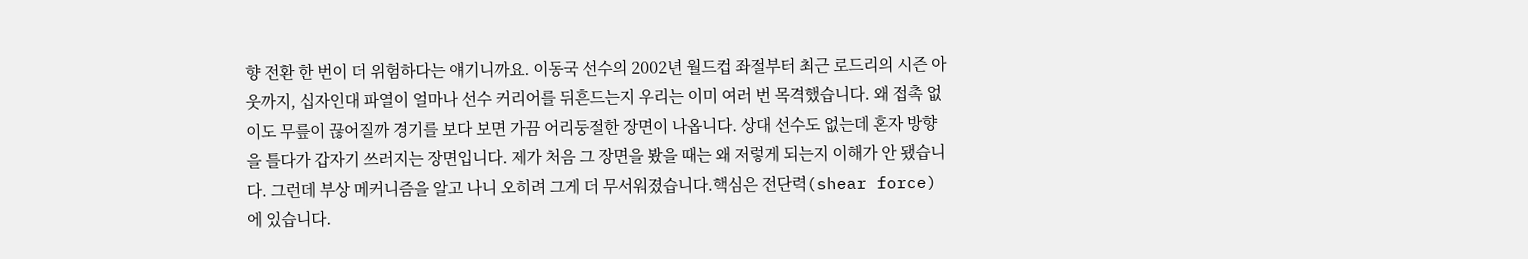향 전환 한 번이 더 위험하다는 얘기니까요. 이동국 선수의 2002년 월드컵 좌절부터 최근 로드리의 시즌 아웃까지, 십자인대 파열이 얼마나 선수 커리어를 뒤흔드는지 우리는 이미 여러 번 목격했습니다. 왜 접촉 없이도 무릎이 끊어질까 경기를 보다 보면 가끔 어리둥절한 장면이 나옵니다. 상대 선수도 없는데 혼자 방향을 틀다가 갑자기 쓰러지는 장면입니다. 제가 처음 그 장면을 봤을 때는 왜 저렇게 되는지 이해가 안 됐습니다. 그런데 부상 메커니즘을 알고 나니 오히려 그게 더 무서워졌습니다.핵심은 전단력(shear force)에 있습니다.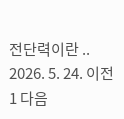전단력이란 .. 2026. 5. 24. 이전 1 다음